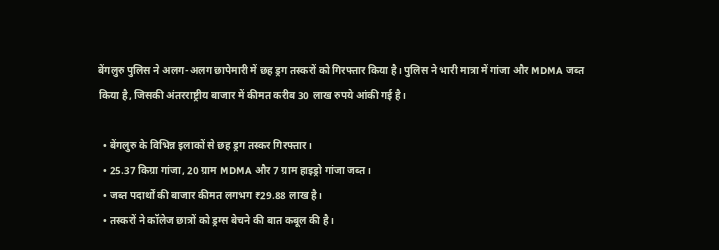बेंगलुरु पुलिस ने अलग-अलग छापेमारी में छह ड्रग तस्करों को गिरफ्तार किया है। पुलिस ने भारी मात्रा में गांजा और MDMA जब्त किया है, जिसकी अंतरराष्ट्रीय बाजार में कीमत करीब 30 लाख रुपये आंकी गई है।

  • बेंगलुरु के विभिन्न इलाकों से छह ड्रग तस्कर गिरफ्तार।
  • 25.37 किग्रा गांजा, 20 ग्राम MDMA और 7 ग्राम हाइड्रो गांजा जब्त।
  • जब्त पदार्थों की बाजार कीमत लगभग ₹29.88 लाख है।
  • तस्करों ने कॉलेज छात्रों को ड्रग्स बेचने की बात कबूल की है।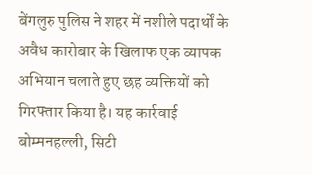बेंगलुरु पुलिस ने शहर में नशीले पदार्थों के अवैध कारोबार के खिलाफ एक व्यापक अभियान चलाते हुए छह व्यक्तियों को गिरफ्तार किया है। यह कार्रवाई बोम्मनहल्ली, सिटी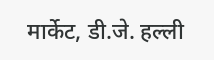मार्केट, डी.जे. हल्ली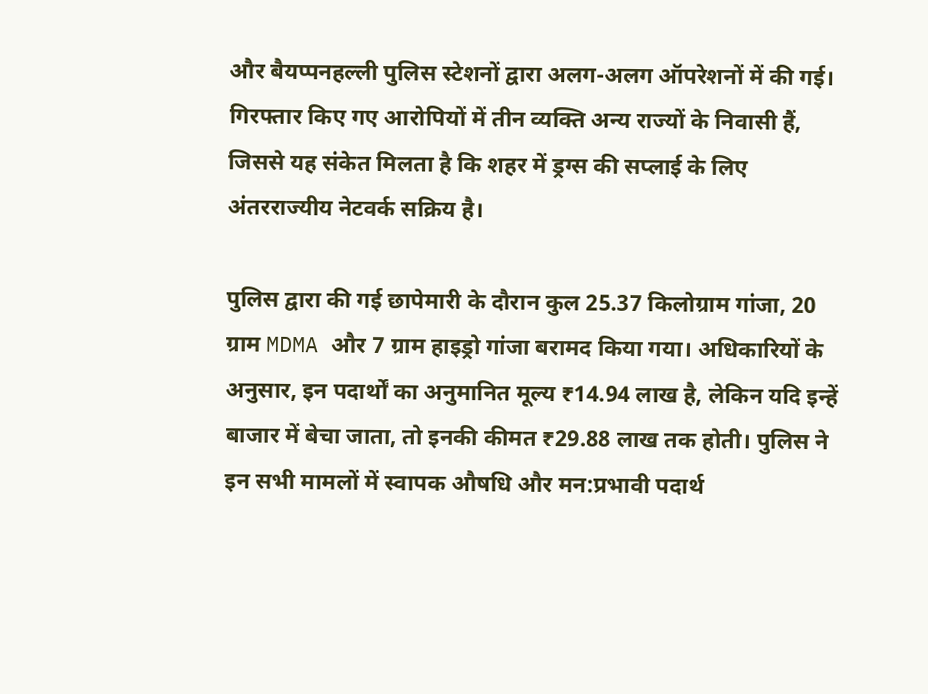और बैयप्पनहल्ली पुलिस स्टेशनों द्वारा अलग-अलग ऑपरेशनों में की गई। गिरफ्तार किए गए आरोपियों में तीन व्यक्ति अन्य राज्यों के निवासी हैं, जिससे यह संकेत मिलता है कि शहर में ड्रग्स की सप्लाई के लिए अंतरराज्यीय नेटवर्क सक्रिय है।

पुलिस द्वारा की गई छापेमारी के दौरान कुल 25.37 किलोग्राम गांजा, 20 ग्राम MDMA और 7 ग्राम हाइड्रो गांजा बरामद किया गया। अधिकारियों के अनुसार, इन पदार्थों का अनुमानित मूल्य ₹14.94 लाख है, लेकिन यदि इन्हें बाजार में बेचा जाता, तो इनकी कीमत ₹29.88 लाख तक होती। पुलिस ने इन सभी मामलों में स्वापक औषधि और मन:प्रभावी पदार्थ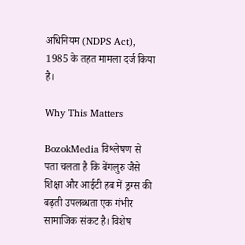अधिनियम (NDPS Act), 1985 के तहत मामला दर्ज किया है।

Why This Matters

BozokMedia विश्लेषण से पता चलता है कि बेंगलुरु जैसे शिक्षा और आईटी हब में ड्रग्स की बढ़ती उपलब्धता एक गंभीर सामाजिक संकट है। विशेष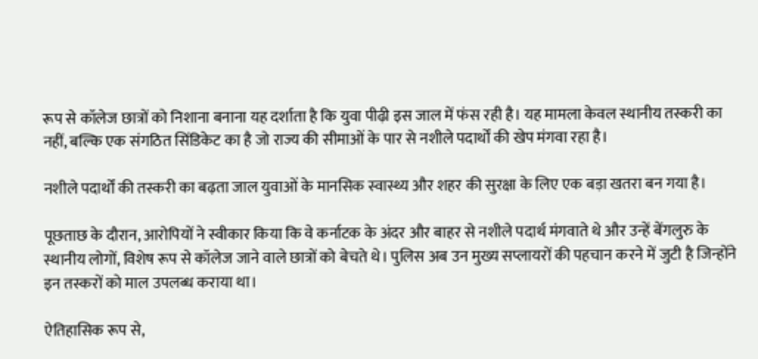रूप से कॉलेज छात्रों को निशाना बनाना यह दर्शाता है कि युवा पीढ़ी इस जाल में फंस रही है। यह मामला केवल स्थानीय तस्करी का नहीं, बल्कि एक संगठित सिंडिकेट का है जो राज्य की सीमाओं के पार से नशीले पदार्थों की खेप मंगवा रहा है।

नशीले पदार्थों की तस्करी का बढ़ता जाल युवाओं के मानसिक स्वास्थ्य और शहर की सुरक्षा के लिए एक बड़ा खतरा बन गया है।

पूछताछ के दौरान, आरोपियों ने स्वीकार किया कि वे कर्नाटक के अंदर और बाहर से नशीले पदार्थ मंगवाते थे और उन्हें बेंगलुरु के स्थानीय लोगों, विशेष रूप से कॉलेज जाने वाले छात्रों को बेचते थे। पुलिस अब उन मुख्य सप्लायरों की पहचान करने में जुटी है जिन्होंने इन तस्करों को माल उपलब्ध कराया था।

ऐतिहासिक रूप से,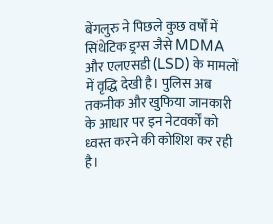बेंगलुरु ने पिछले कुछ वर्षों में सिंथेटिक ड्रग्स जैसे MDMA और एलएसडी (LSD) के मामलों में वृद्धि देखी है। पुलिस अब तकनीक और खुफिया जानकारी के आधार पर इन नेटवर्कों को ध्वस्त करने की कोशिश कर रही है।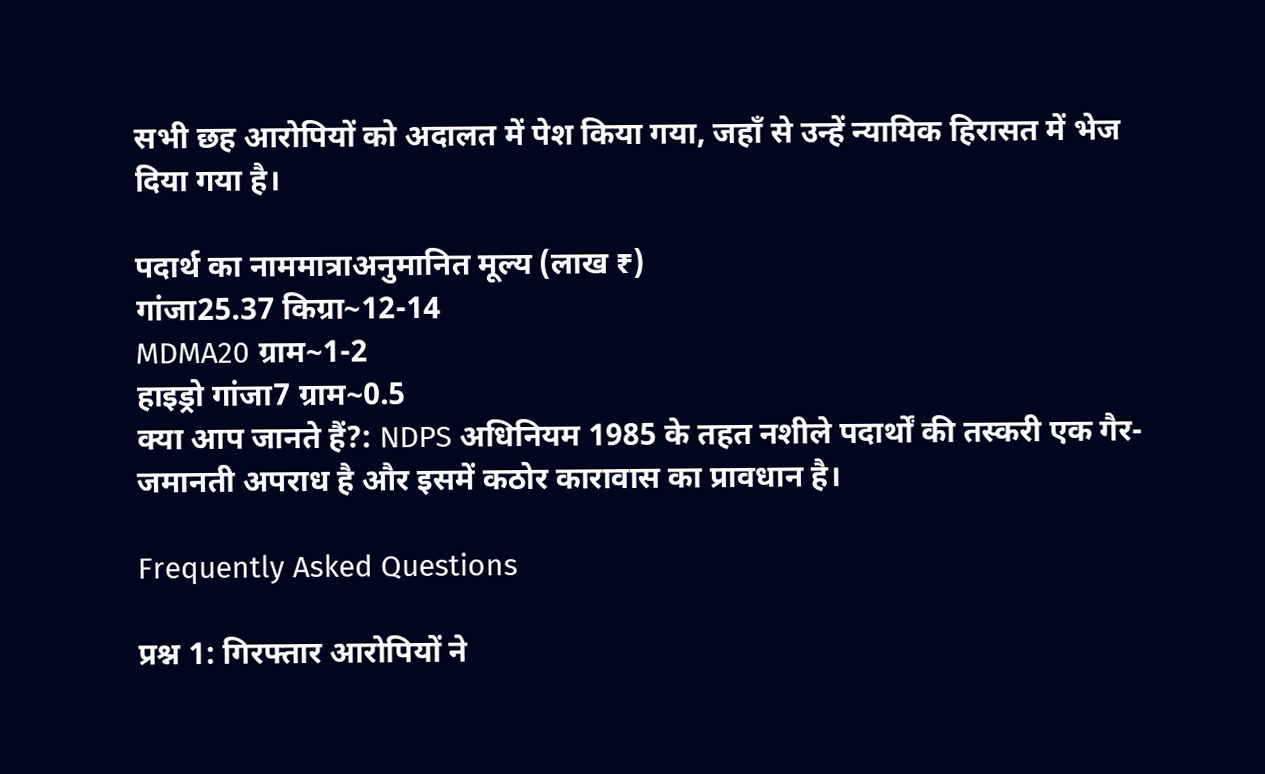सभी छह आरोपियों को अदालत में पेश किया गया, जहाँ से उन्हें न्यायिक हिरासत में भेज दिया गया है।

पदार्थ का नाममात्राअनुमानित मूल्य (लाख ₹)
गांजा25.37 किग्रा~12-14
MDMA20 ग्राम~1-2
हाइड्रो गांजा7 ग्राम~0.5
क्या आप जानते हैं?: NDPS अधिनियम 1985 के तहत नशीले पदार्थों की तस्करी एक गैर-जमानती अपराध है और इसमें कठोर कारावास का प्रावधान है।

Frequently Asked Questions

प्रश्न 1: गिरफ्तार आरोपियों ने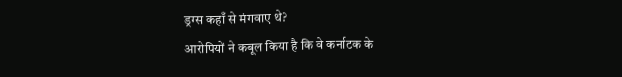ड्रग्स कहाँ से मंगवाए थे?
आरोपियों ने कबूल किया है कि वे कर्नाटक के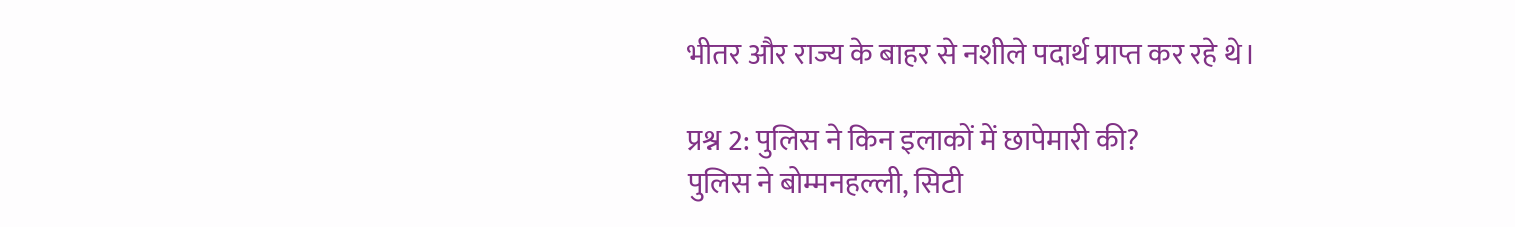भीतर और राज्य के बाहर से नशीले पदार्थ प्राप्त कर रहे थे।

प्रश्न 2: पुलिस ने किन इलाकों में छापेमारी की?
पुलिस ने बोम्मनहल्ली, सिटी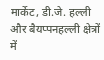मार्केट, डी.जे. हल्ली और बैयप्पनहल्ली क्षेत्रों में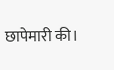छापेमारी की।